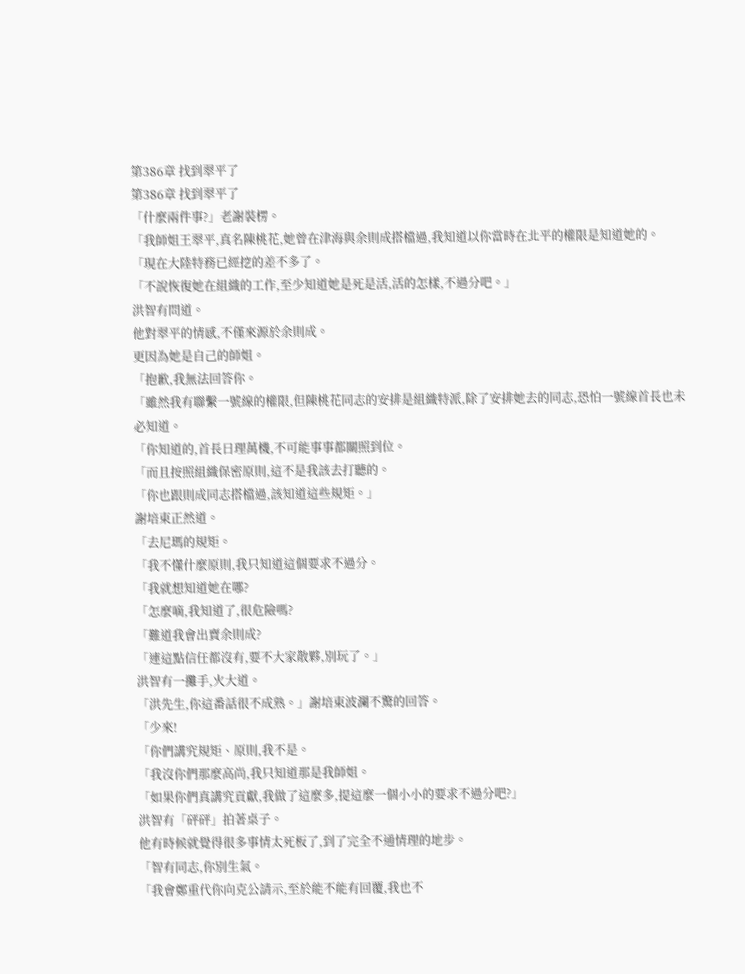第386章 找到翠平了
第386章 找到翠平了
「什麼兩件事?」老謝裝楞。
「我師姐王翠平,真名陳桃花,她曾在津海與余則成搭檔過,我知道以你當時在北平的權限是知道她的。
「現在大陸特務已經挖的差不多了。
「不說恢復她在組織的工作,至少知道她是死是活,活的怎樣,不過分吧。」
洪智有問道。
他對翠平的情感,不僅來源於余則成。
更因為她是自己的師姐。
「抱歉,我無法回答你。
「雖然我有聯繫一號線的權限,但陳桃花同志的安排是組織特派,除了安排她去的同志,恐怕一號線首長也未必知道。
「你知道的,首長日理萬機,不可能事事都關照到位。
「而且按照組織保密原則,這不是我該去打聽的。
「你也跟則成同志搭檔過,該知道這些規矩。」
謝培東正然道。
「去尼瑪的規矩。
「我不懂什麼原則,我只知道這個要求不過分。
「我就想知道她在哪?
「怎麼嘀,我知道了,很危險嗎?
「難道我會出賣余則成?
「連這點信任都沒有,要不大家散夥,別玩了。」
洪智有一攤手,火大道。
「洪先生,你這番話很不成熟。」謝培東波瀾不驚的回答。
「少來!
「你們講究規矩、原則,我不是。
「我沒你們那麼高尚,我只知道那是我師姐。
「如果你們真講究貢獻,我做了這麼多,提這麼一個小小的要求不過分吧?」
洪智有「砰砰」拍著桌子。
他有時候就覺得很多事情太死板了,到了完全不通情理的地步。
「智有同志,你別生氣。
「我會鄭重代你向克公請示,至於能不能有回覆,我也不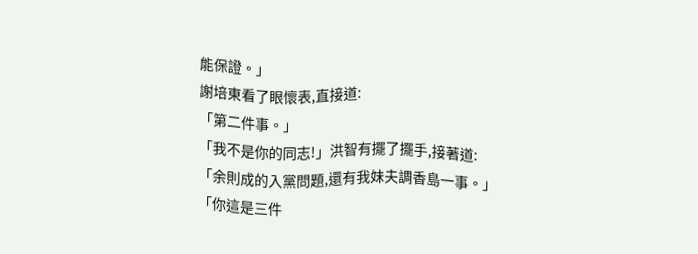能保證。」
謝培東看了眼懷表,直接道:
「第二件事。」
「我不是你的同志!」洪智有擺了擺手,接著道:
「余則成的入黨問題,還有我妹夫調香島一事。」
「你這是三件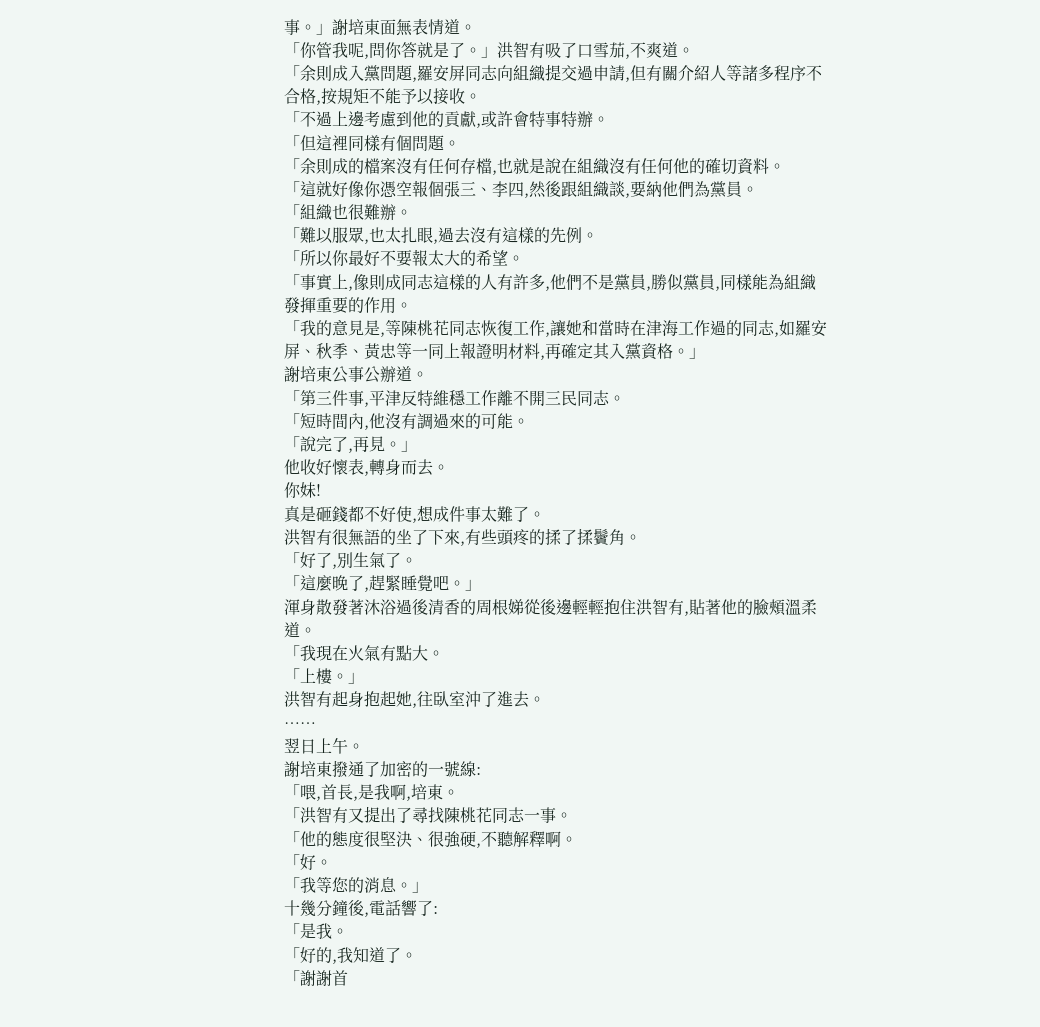事。」謝培東面無表情道。
「你管我呢,問你答就是了。」洪智有吸了口雪茄,不爽道。
「余則成入黨問題,羅安屏同志向組織提交過申請,但有關介紹人等諸多程序不合格,按規矩不能予以接收。
「不過上邊考慮到他的貢獻,或許會特事特辦。
「但這裡同樣有個問題。
「余則成的檔案沒有任何存檔,也就是說在組織沒有任何他的確切資料。
「這就好像你憑空報個張三、李四,然後跟組織談,要納他們為黨員。
「組織也很難辦。
「難以服眾,也太扎眼,過去沒有這樣的先例。
「所以你最好不要報太大的希望。
「事實上,像則成同志這樣的人有許多,他們不是黨員,勝似黨員,同樣能為組織發揮重要的作用。
「我的意見是,等陳桃花同志恢復工作,讓她和當時在津海工作過的同志,如羅安屏、秋季、黃忠等一同上報證明材料,再確定其入黨資格。」
謝培東公事公辦道。
「第三件事,平津反特維穩工作離不開三民同志。
「短時間內,他沒有調過來的可能。
「說完了,再見。」
他收好懷表,轉身而去。
你妹!
真是砸錢都不好使,想成件事太難了。
洪智有很無語的坐了下來,有些頭疼的揉了揉鬢角。
「好了,別生氣了。
「這麼晚了,趕緊睡覺吧。」
渾身散發著沐浴過後清香的周根娣從後邊輕輕抱住洪智有,貼著他的臉頰溫柔道。
「我現在火氣有點大。
「上樓。」
洪智有起身抱起她,往臥室沖了進去。
……
翌日上午。
謝培東撥通了加密的一號線:
「喂,首長,是我啊,培東。
「洪智有又提出了尋找陳桃花同志一事。
「他的態度很堅決、很強硬,不聽解釋啊。
「好。
「我等您的消息。」
十幾分鐘後,電話響了:
「是我。
「好的,我知道了。
「謝謝首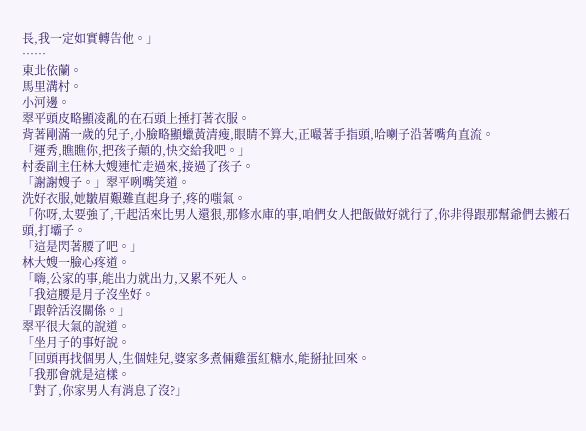長,我一定如實轉告他。」
……
東北依蘭。
馬里溝村。
小河邊。
翠平頭皮略顯凌亂的在石頭上捶打著衣服。
背著剛滿一歲的兒子,小臉略顯蠟黃清瘦,眼睛不算大,正嘬著手指頭,哈喇子沿著嘴角直流。
「運秀,瞧瞧你,把孩子顛的,快交給我吧。」
村委副主任林大嫂連忙走過來,接過了孩子。
「謝謝嫂子。」翠平咧嘴笑道。
洗好衣服,她皺眉艱難直起身子,疼的嗤氣。
「你呀,太要強了,干起活來比男人還狠,那修水庫的事,咱們女人把飯做好就行了,你非得跟那幫爺們去搬石頭,打壩子。
「這是閃著腰了吧。」
林大嫂一臉心疼道。
「嗨,公家的事,能出力就出力,又累不死人。
「我這腰是月子沒坐好。
「跟幹活沒關係。」
翠平很大氣的說道。
「坐月子的事好說。
「回頭再找個男人,生個娃兒,婆家多煮倆雞蛋紅糖水,能掰扯回來。
「我那會就是這樣。
「對了,你家男人有消息了沒?」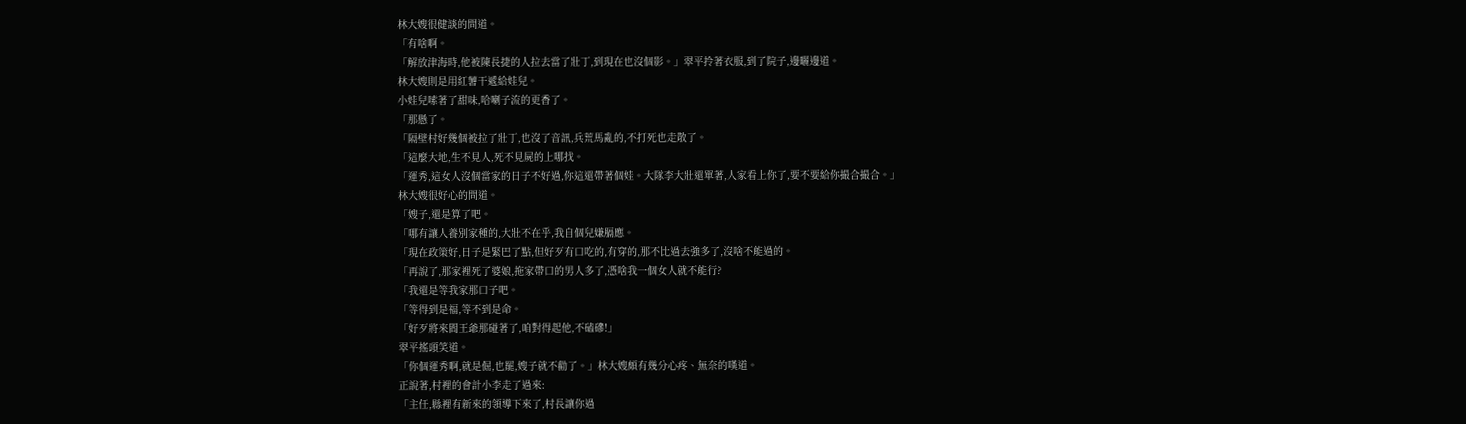林大嫂很健談的問道。
「有啥啊。
「解放津海時,他被陳長捷的人拉去當了壯丁,到現在也沒個影。」翠平拎著衣服,到了院子,邊曬邊道。
林大嫂則是用紅薯干遞給娃兒。
小娃兒嗦著了甜味,哈喇子流的更香了。
「那懸了。
「隔壁村好幾個被拉了壯丁,也沒了音訊,兵荒馬亂的,不打死也走散了。
「這麼大地,生不見人,死不見屍的上哪找。
「運秀,這女人沒個當家的日子不好過,你這還帶著個娃。大隊李大壯還單著,人家看上你了,要不要給你撮合撮合。」
林大嫂很好心的問道。
「嫂子,還是算了吧。
「哪有讓人養別家種的,大壯不在乎,我自個兒嫌膈應。
「現在政策好,日子是緊巴了點,但好歹有口吃的,有穿的,那不比過去強多了,沒啥不能過的。
「再說了,那家裡死了婆娘,拖家帶口的男人多了,憑啥我一個女人就不能行?
「我還是等我家那口子吧。
「等得到是福,等不到是命。
「好歹將來閻王爺那碰著了,咱對得起他,不磕磣!」
翠平搖頭笑道。
「你個運秀啊,就是倔,也罷,嫂子就不勸了。」林大嫂頗有幾分心疼、無奈的嘆道。
正說著,村裡的會計小李走了過來:
「主任,縣裡有新來的領導下來了,村長讓你過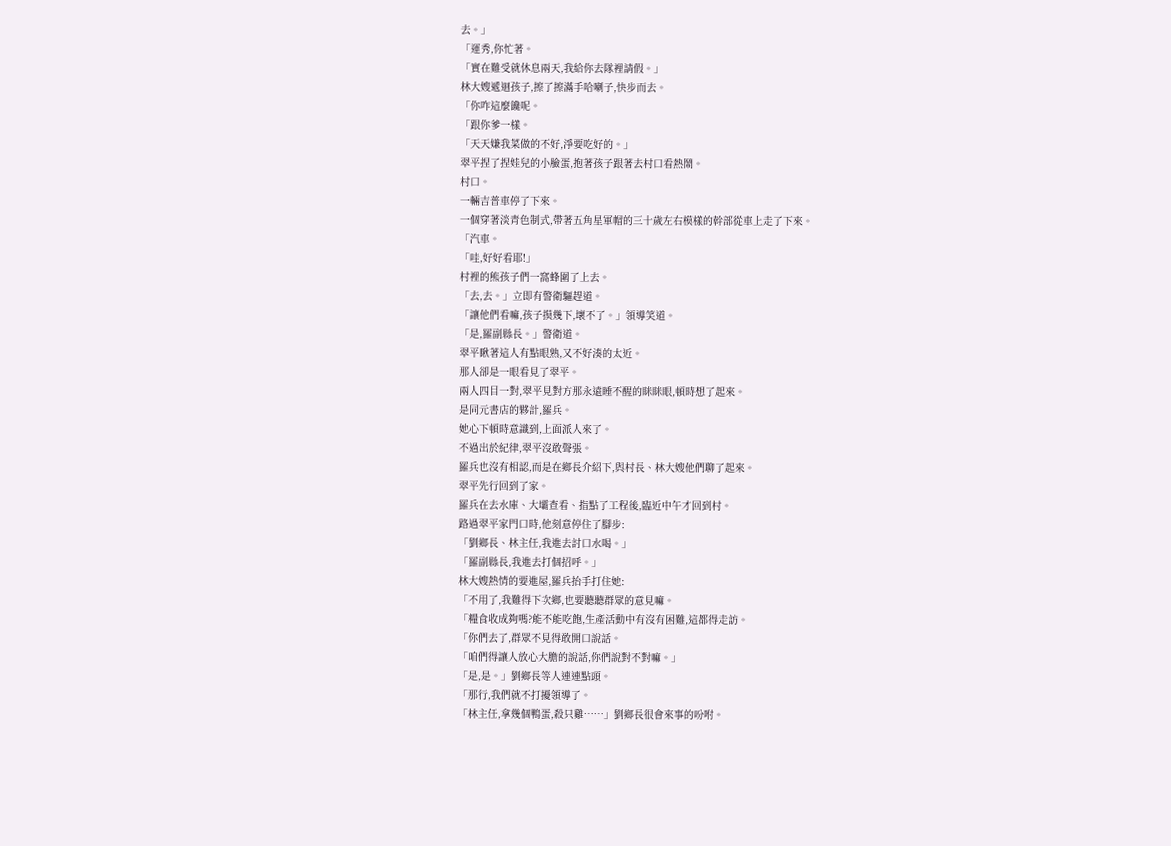去。」
「運秀,你忙著。
「實在難受就休息兩天,我給你去隊裡請假。」
林大嫂遞迴孩子,擦了擦滿手哈喇子,快步而去。
「你咋這麼饞呢。
「跟你爹一樣。
「天天嫌我菜做的不好,淨要吃好的。」
翠平捏了捏娃兒的小臉蛋,抱著孩子跟著去村口看熱鬧。
村口。
一輛吉普車停了下來。
一個穿著淡青色制式,帶著五角星軍帽的三十歲左右模樣的幹部從車上走了下來。
「汽車。
「哇,好好看耶!」
村裡的熊孩子們一窩蜂圍了上去。
「去,去。」立即有警衛驅趕道。
「讓他們看嘛,孩子摸幾下,壞不了。」領導笑道。
「是,羅副縣長。」警衛道。
翠平瞅著這人有點眼熟,又不好湊的太近。
那人卻是一眼看見了翠平。
兩人四目一對,翠平見對方那永遠睡不醒的眯眯眼,頓時想了起來。
是同元書店的夥計,羅兵。
她心下頓時意識到,上面派人來了。
不過出於紀律,翠平沒敢聲張。
羅兵也沒有相認,而是在鄉長介紹下,與村長、林大嫂他們聊了起來。
翠平先行回到了家。
羅兵在去水庫、大壩查看、指點了工程後,臨近中午才回到村。
路過翠平家門口時,他刻意停住了腳步:
「劉鄉長、林主任,我進去討口水喝。」
「羅副縣長,我進去打個招呼。」
林大嫂熱情的要進屋,羅兵抬手打住她:
「不用了,我難得下次鄉,也要聽聽群眾的意見嘛。
「糧食收成夠嗎?能不能吃飽,生產活動中有沒有困難,這都得走訪。
「你們去了,群眾不見得敢開口說話。
「咱們得讓人放心大膽的說話,你們說對不對嘛。」
「是,是。」劉鄉長等人連連點頭。
「那行,我們就不打擾領導了。
「林主任,拿幾個鴨蛋,殺只雞……」劉鄉長很會來事的吩咐。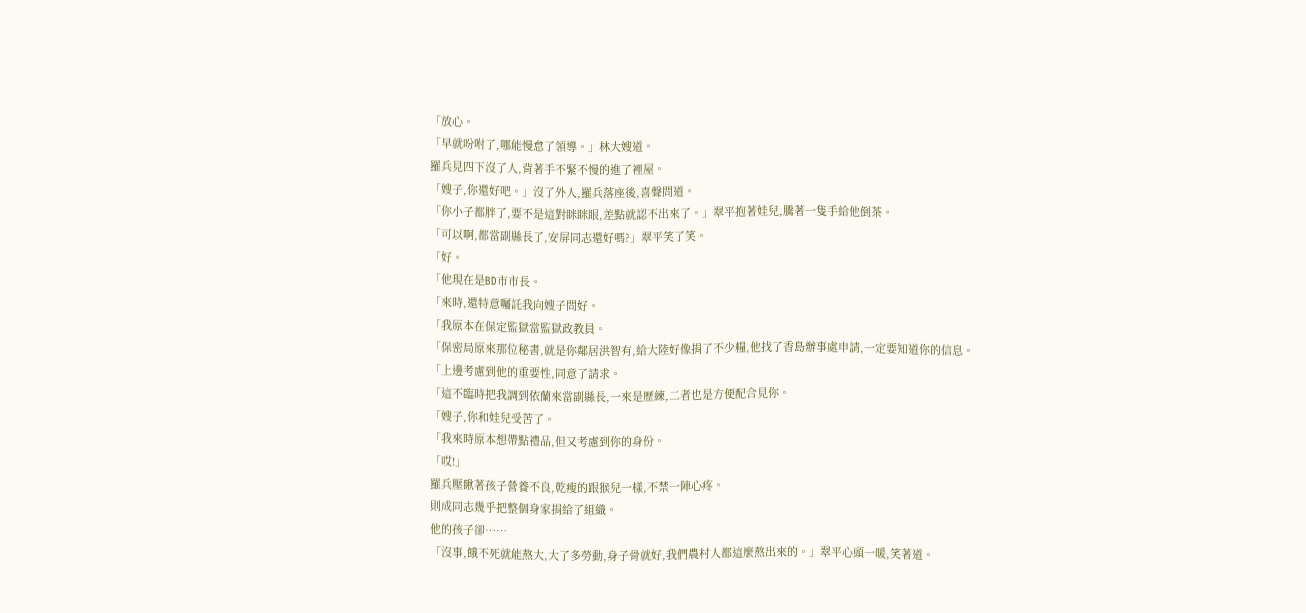「放心。
「早就吩咐了,哪能慢怠了領導。」林大嫂道。
羅兵見四下沒了人,背著手不緊不慢的進了裡屋。
「嫂子,你還好吧。」沒了外人,羅兵落座後,喜聲問道。
「你小子都胖了,要不是這對眯眯眼,差點就認不出來了。」翠平抱著娃兒,騰著一隻手給他倒茶。
「可以啊,都當副縣長了,安屏同志還好嗎?」翠平笑了笑。
「好。
「他現在是BD市市長。
「來時,還特意囑託我向嫂子問好。
「我原本在保定監獄當監獄政教員。
「保密局原來那位秘書,就是你鄰居洪智有,給大陸好像捐了不少糧,他找了香島辦事處申請,一定要知道你的信息。
「上邊考慮到他的重要性,同意了請求。
「這不臨時把我調到依蘭來當副縣長,一來是歷練,二者也是方便配合見你。
「嫂子,你和娃兒受苦了。
「我來時原本想帶點禮品,但又考慮到你的身份。
「哎!」
羅兵壓瞅著孩子營養不良,乾瘦的跟猴兒一樣,不禁一陣心疼。
則成同志幾乎把整個身家捐給了組織。
他的孩子卻……
「沒事,餓不死就能熬大,大了多勞動,身子骨就好,我們農村人都這麼熬出來的。」翠平心頭一暖,笑著道。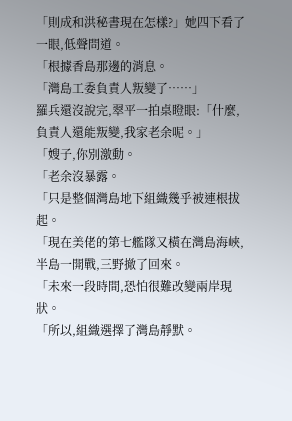「則成和洪秘書現在怎樣?」她四下看了一眼,低聲問道。
「根據香島那邊的消息。
「灣島工委負責人叛變了……」
羅兵還沒說完,翠平一拍桌瞪眼:「什麼,負責人還能叛變,我家老余呢。」
「嫂子,你別激動。
「老余沒暴露。
「只是整個灣島地下組織幾乎被連根拔起。
「現在美佬的第七艦隊又橫在灣島海峽,半島一開戰,三野撤了回來。
「未來一段時間,恐怕很難改變兩岸現狀。
「所以,組織選擇了灣島靜默。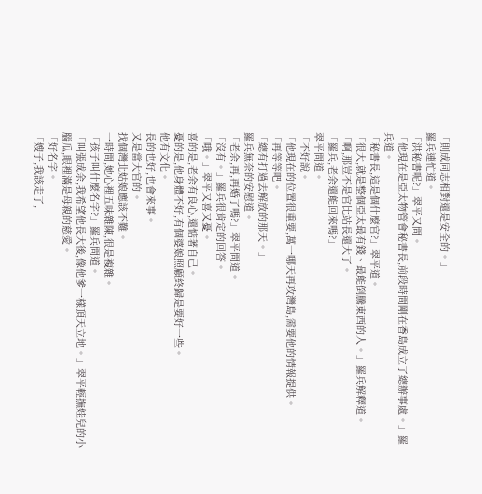「則成同志相對還是安全的。」
羅兵連忙道。
「洪秘書呢?」翠平又問。
「他現在是亞太物管會秘書長,前段時間剛在香島成立了總辦事處。」羅兵道。
「秘書長,這是個什麼官?」翠平道。
「很大,就是整個亞太最有錢、最能倒騰東西的人。」羅兵解釋道。
「啊,那豈不是官比站長還大了。
「羅兵,老余還能回來嗎?」
翠平問道。
「不好說。
「他現在的位置很重要,萬一哪天再攻灣島,需要他的情報提供。
「再等等吧。
「總有打過去解放的那天。」
羅兵無奈的安慰道。
「老余,再,再婚了嗎?」翠平問道。
「沒有。」羅兵很肯定的回答。
「哦。」翠平又喜又憂。
喜的是,老余有良心,還惦著自己。
憂的是,他身體不好,有個婆娘照顧終歸是要好一些。
他有文化。
長的也好,也會來事。
又是當大官的。
找個灣北姑娘應該不難。
一時間,她心裡五味雜陳,很是複雜。
「孩子叫什麼名字?」羅兵問道。
「叫張成余,我希望他長大後,像他爹一樣頂天立地。」翠平輕撫娃兒的小腦瓜,眼裡滿是母親的慈愛。
「好名字。
「嫂子,我該走了,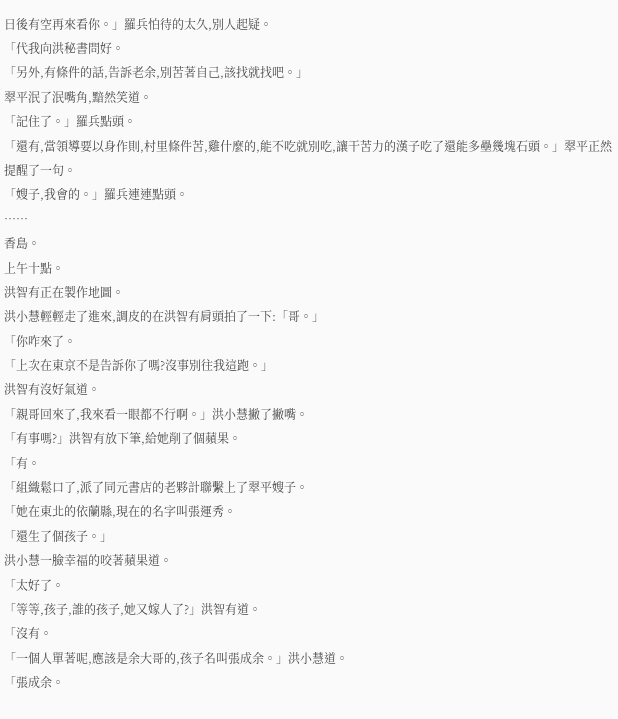日後有空再來看你。」羅兵怕待的太久,別人起疑。
「代我向洪秘書問好。
「另外,有條件的話,告訴老余,別苦著自己,該找就找吧。」
翠平泯了泯嘴角,黯然笑道。
「記住了。」羅兵點頭。
「還有,當領導要以身作則,村里條件苦,雞什麼的,能不吃就別吃,讓干苦力的漢子吃了還能多壘幾塊石頭。」翠平正然提醒了一句。
「嫂子,我會的。」羅兵連連點頭。
……
香島。
上午十點。
洪智有正在製作地圖。
洪小慧輕輕走了進來,調皮的在洪智有肩頭拍了一下:「哥。」
「你咋來了。
「上次在東京不是告訴你了嗎?沒事別往我這跑。」
洪智有沒好氣道。
「親哥回來了,我來看一眼都不行啊。」洪小慧撇了撇嘴。
「有事嗎?」洪智有放下筆,給她削了個蘋果。
「有。
「組織鬆口了,派了同元書店的老夥計聯繫上了翠平嫂子。
「她在東北的依蘭縣,現在的名字叫張運秀。
「還生了個孩子。」
洪小慧一臉幸福的咬著蘋果道。
「太好了。
「等等,孩子,誰的孩子,她又嫁人了?」洪智有道。
「沒有。
「一個人單著呢,應該是余大哥的,孩子名叫張成余。」洪小慧道。
「張成余。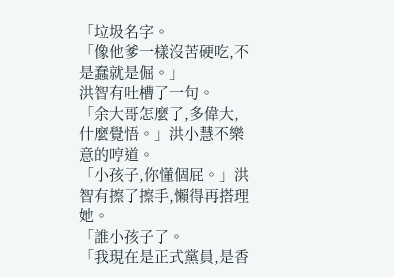「垃圾名字。
「像他爹一樣沒苦硬吃,不是蠢就是倔。」
洪智有吐槽了一句。
「余大哥怎麼了,多偉大,什麼覺悟。」洪小慧不樂意的哼道。
「小孩子,你懂個屁。」洪智有擦了擦手,懶得再搭理她。
「誰小孩子了。
「我現在是正式黨員,是香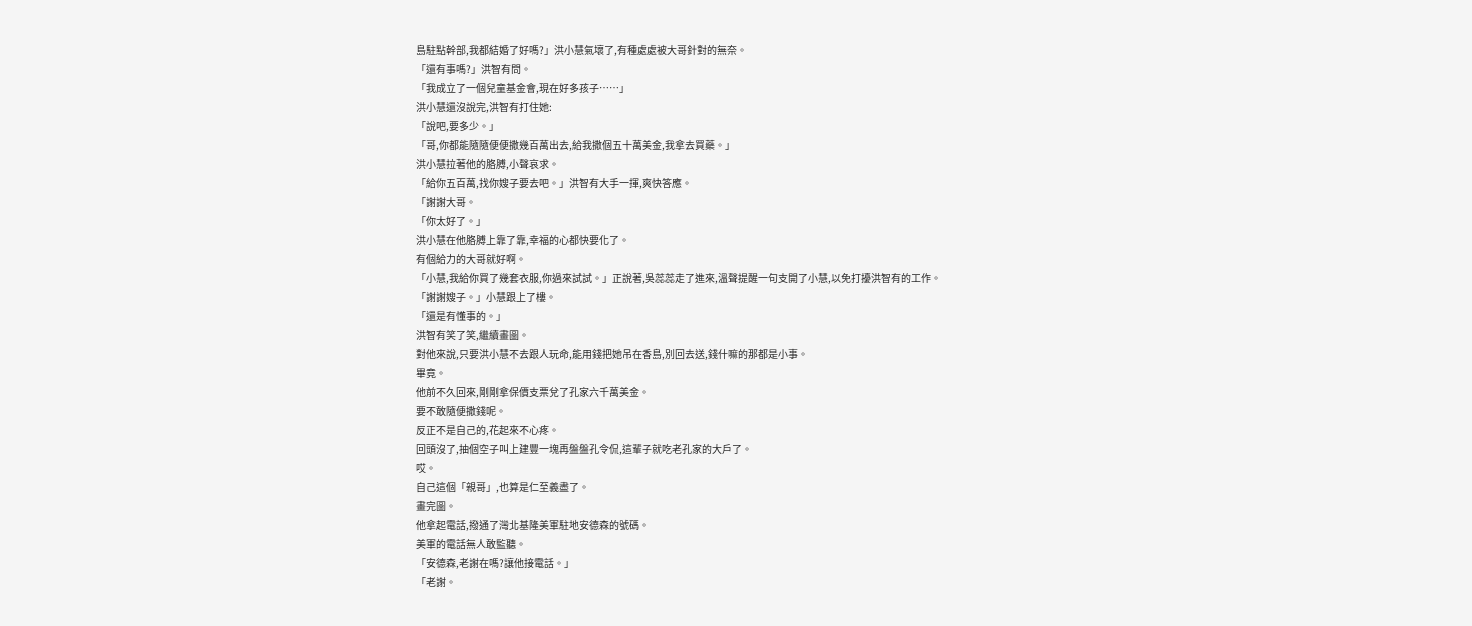島駐點幹部,我都結婚了好嗎?」洪小慧氣壞了,有種處處被大哥針對的無奈。
「還有事嗎?」洪智有問。
「我成立了一個兒童基金會,現在好多孩子……」
洪小慧還沒說完,洪智有打住她:
「說吧,要多少。」
「哥,你都能隨隨便便撒幾百萬出去,給我撒個五十萬美金,我拿去買藥。」
洪小慧拉著他的胳膊,小聲哀求。
「給你五百萬,找你嫂子要去吧。」洪智有大手一揮,爽快答應。
「謝謝大哥。
「你太好了。」
洪小慧在他胳膊上靠了靠,幸福的心都快要化了。
有個給力的大哥就好啊。
「小慧,我給你買了幾套衣服,你過來試試。」正說著,吳蕊蕊走了進來,溫聲提醒一句支開了小慧,以免打擾洪智有的工作。
「謝謝嫂子。」小慧跟上了樓。
「還是有懂事的。」
洪智有笑了笑,繼續畫圖。
對他來說,只要洪小慧不去跟人玩命,能用錢把她吊在香島,別回去送,錢什嘛的那都是小事。
畢竟。
他前不久回來,剛剛拿保價支票兌了孔家六千萬美金。
要不敢隨便撒錢呢。
反正不是自己的,花起來不心疼。
回頭沒了,抽個空子叫上建豐一塊再盤盤孔令侃,這輩子就吃老孔家的大戶了。
哎。
自己這個「親哥」,也算是仁至義盡了。
畫完圖。
他拿起電話,撥通了灣北基隆美軍駐地安德森的號碼。
美軍的電話無人敢監聽。
「安德森,老謝在嗎?讓他接電話。」
「老謝。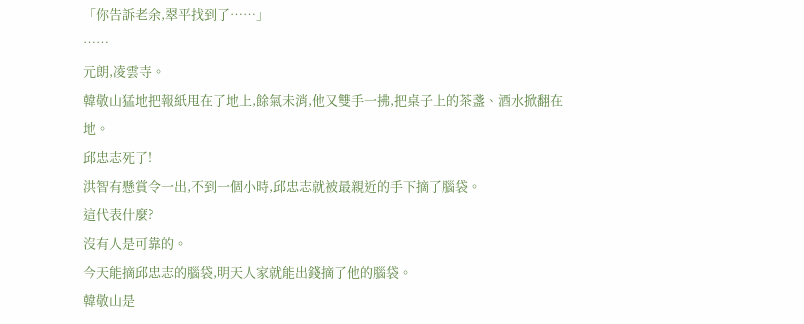「你告訴老余,翠平找到了……」
……
元朗,凌雲寺。
韓敬山猛地把報紙甩在了地上,餘氣未消,他又雙手一拂,把桌子上的茶盞、酒水掀翻在地。
邱忠志死了!
洪智有懸賞令一出,不到一個小時,邱忠志就被最親近的手下摘了腦袋。
這代表什麼?
沒有人是可靠的。
今天能摘邱忠志的腦袋,明天人家就能出錢摘了他的腦袋。
韓敬山是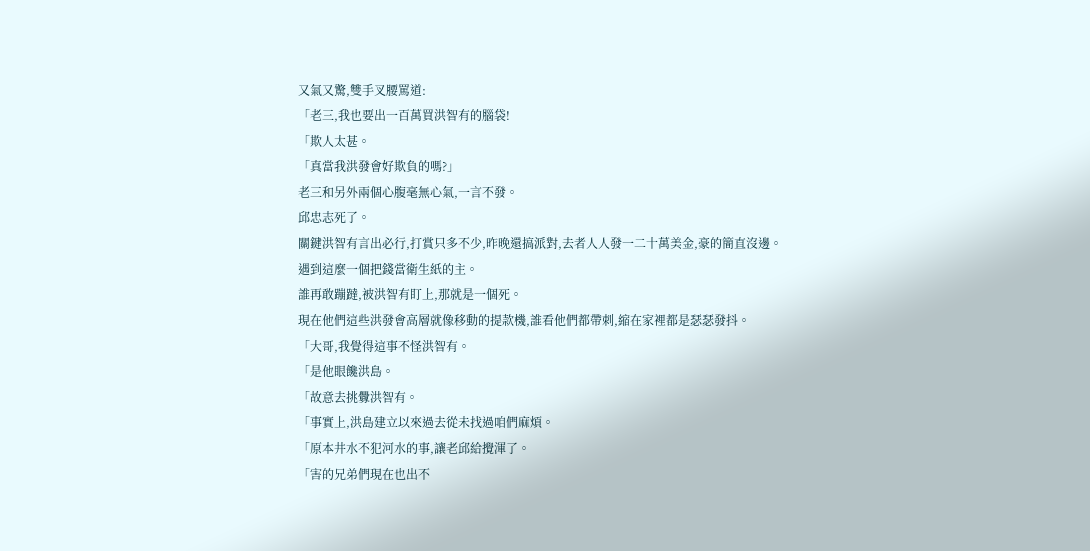又氣又驚,雙手叉腰罵道:
「老三,我也要出一百萬買洪智有的腦袋!
「欺人太甚。
「真當我洪發會好欺負的嗎?」
老三和另外兩個心腹毫無心氣,一言不發。
邱忠志死了。
關鍵洪智有言出必行,打賞只多不少,昨晚還搞派對,去者人人發一二十萬美金,豪的簡直沒邊。
遇到這麼一個把錢當衛生紙的主。
誰再敢蹦躂,被洪智有盯上,那就是一個死。
現在他們這些洪發會高層就像移動的提款機,誰看他們都帶刺,縮在家裡都是瑟瑟發抖。
「大哥,我覺得這事不怪洪智有。
「是他眼饞洪島。
「故意去挑釁洪智有。
「事實上,洪島建立以來過去從未找過咱們麻煩。
「原本井水不犯河水的事,讓老邱給攪渾了。
「害的兄弟們現在也出不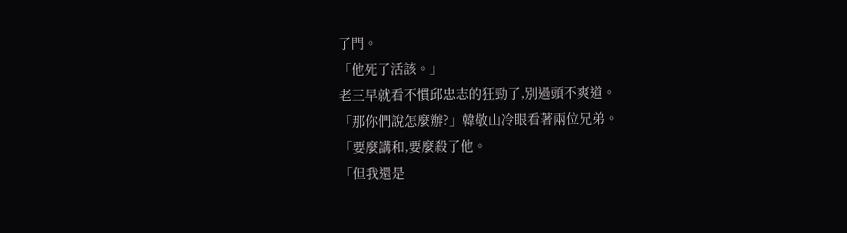了門。
「他死了活該。」
老三早就看不慣邱忠志的狂勁了,別過頭不爽道。
「那你們說怎麼辦?」韓敬山冷眼看著兩位兄弟。
「要麼講和,要麼殺了他。
「但我還是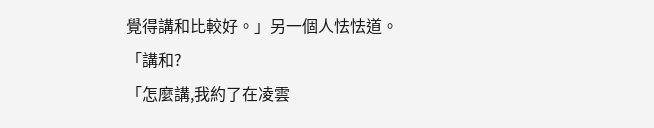覺得講和比較好。」另一個人怯怯道。
「講和?
「怎麼講,我約了在凌雲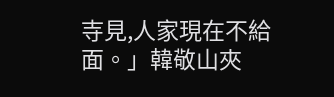寺見,人家現在不給面。」韓敬山夾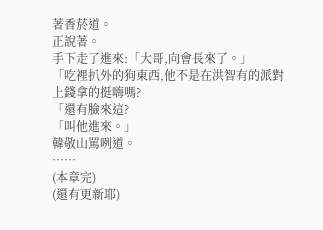著香菸道。
正說著。
手下走了進來:「大哥,向會長來了。」
「吃裡扒外的狗東西,他不是在洪智有的派對上錢拿的挺嗨嗎?
「還有臉來這?
「叫他進來。」
韓敬山罵咧道。
……
(本章完)
(還有更新耶)